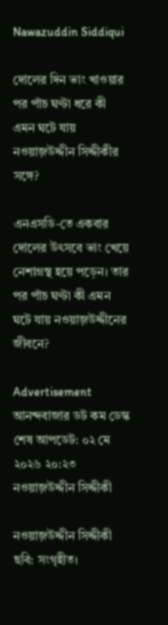Nawazuddin Siddiqui

দোলের দিন ভাং খাওয়ার পর পাঁচ ঘণ্টা ধরে কী এমন ঘটে যায় নওয়াজ়উদ্দীন সিদ্দীকীর সঙ্গে?

এনএসডি-তে একবার দোলের উৎসবে ভাং খেয়ে নেশাগ্রস্থ হয়ে পড়েন। তার পর পাঁচ ঘণ্টা কী এমন ঘটে যায় নওয়াজ়উদ্দীনের জীবনে?

Advertisement
আনন্দবাজার ডট কম ডেস্ক
শেষ আপডেট: ০২ মে ২০২৬ ২০:২৩
নওয়াজ়উদ্দীন সিদ্দীকী

নওয়াজ়উদ্দীন সিদ্দীকী ছবি: সংগৃহীত।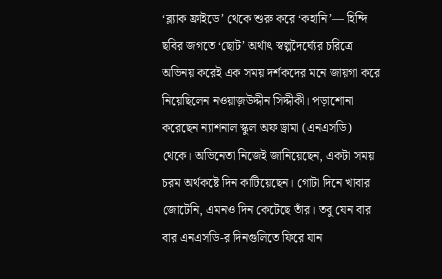‘ব্ল্যাক ফ্রাইডে’ থেকে শুরু করে ‘কহানি’— হিন্দি ছবির জগতে ‘ছোট’ অর্থাৎ স্বল্পদৈর্ঘ্যের চরিত্রে অভিনয় করেই এক সময় দর্শকদের মনে জায়গা করে নিয়েছিলেন নওয়াজ়উদ্দীন সিদ্দীকী। পড়াশোনা করেছেন ন্যাশনাল স্কুল অফ ড্রামা (এনএসডি) থেকে। অভিনেতা নিজেই জানিয়েছেন, একটা সময় চরম অর্থকষ্টে দিন কাটিয়েছেন। গোটা দিনে খাবার জোটেনি, এমনও দিন কেটেছে তাঁর। তবু যেন বার বার এনএসডি-র দিনগুলিতে ফিরে যান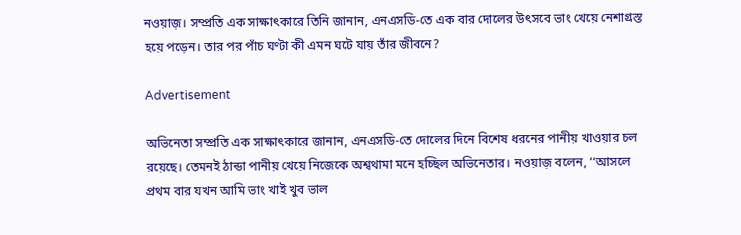নওয়াজ়। সম্প্রতি এক সাক্ষাৎকারে তিনি জানান, এনএসডি-তে এক বার দোলের উৎসবে ভাং খেয়ে নেশাগ্রস্ত হয়ে পড়েন। তার পর পাঁচ ঘণ্টা কী এমন ঘটে যায় তাঁর জীবনে?

Advertisement

অভিনেতা সম্প্রতি এক সাক্ষাৎকারে জানান, এনএসডি-তে দোলের দিনে বিশেষ ধরনের পানীয় খাওয়ার চল রয়েছে। তেমনই ঠান্ডা পানীয় খেয়ে নিজেকে অশ্বথামা মনে হচ্ছিল অভিনেতার। নওয়াজ় বলেন, ‘‘আসলে প্রথম বার যখন আমি ভাং খাই খুব ভাল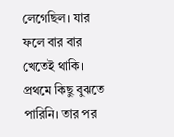লেগেছিল। যার ফলে বার বার খেতেই থাকি। প্রথমে কিছু বুঝতে পারিনি। তার পর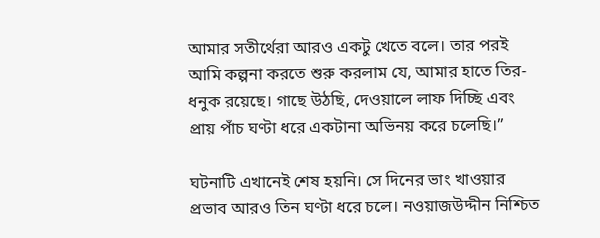আমার সতীর্থেরা আরও একটু খেতে বলে। তার পরই আমি কল্পনা করতে শুরু করলাম যে, আমার হাতে তির-ধনুক রয়েছে। গাছে উঠছি, দেওয়ালে লাফ দিচ্ছি এবং প্রায় পাঁচ ঘণ্টা ধরে একটানা অভিনয় করে চলেছি।”

ঘটনাটি এখানেই শেষ হয়নি। সে দিনের ভাং খাওয়ার প্রভাব আরও তিন ঘণ্টা ধরে চলে। নওয়াজউদ্দীন নিশ্চিত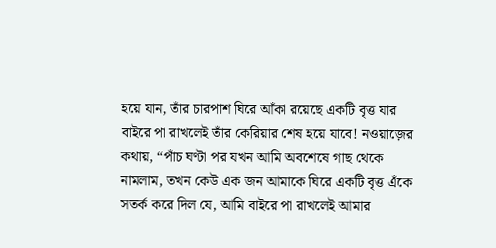হয়ে যান, তাঁর চারপাশ ঘিরে আঁকা রয়েছে একটি বৃত্ত যার বাইরে পা রাখলেই তাঁর কেরিয়ার শেষ হয়ে যাবে! নওয়াজ়ের কথায়, “পাঁচ ঘণ্টা পর যখন আমি অবশেষে গাছ থেকে নামলাম, তখন কেউ এক জন আমাকে ঘিরে একটি বৃত্ত এঁকে সতর্ক করে দিল যে, আমি বাইরে পা রাখলেই আমার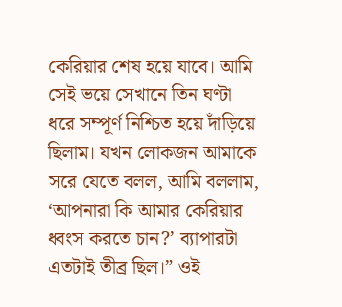কেরিয়ার শেষ হয়ে যাবে। আমি সেই ভয়ে সেখানে তিন ঘণ্টা ধরে সম্পূর্ণ নিশ্চিত হয়ে দাঁড়িয়ে ছিলাম। যখন লোকজন আমাকে সরে যেতে বলল, আমি বললাম, ‘আপনারা কি আমার কেরিয়ার ধ্বংস করতে চান?’ ব্যাপারটা এতটাই তীব্র ছিল।” ওই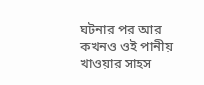ঘটনার পর আর কখনও ওই পানীয় খাওয়ার সাহস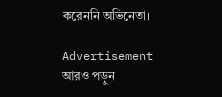করেননি অভিনেতা।

Advertisement
আরও পড়ুন